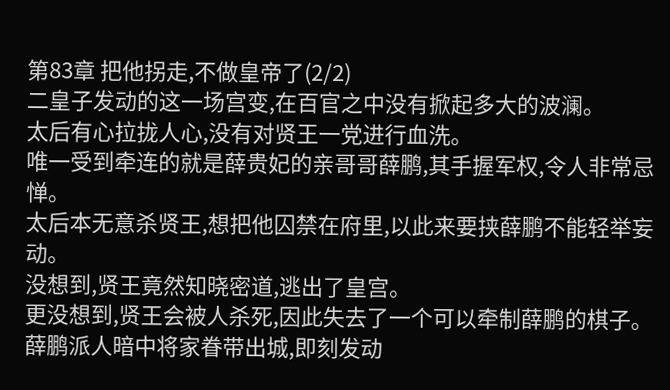第83章 把他拐走,不做皇帝了(2/2)
二皇子发动的这一场宫变,在百官之中没有掀起多大的波澜。
太后有心拉拢人心,没有对贤王一党进行血洗。
唯一受到牵连的就是薛贵妃的亲哥哥薛鹏,其手握军权,令人非常忌惮。
太后本无意杀贤王,想把他囚禁在府里,以此来要挟薛鹏不能轻举妄动。
没想到,贤王竟然知晓密道,逃出了皇宫。
更没想到,贤王会被人杀死,因此失去了一个可以牵制薛鹏的棋子。
薛鹏派人暗中将家眷带出城,即刻发动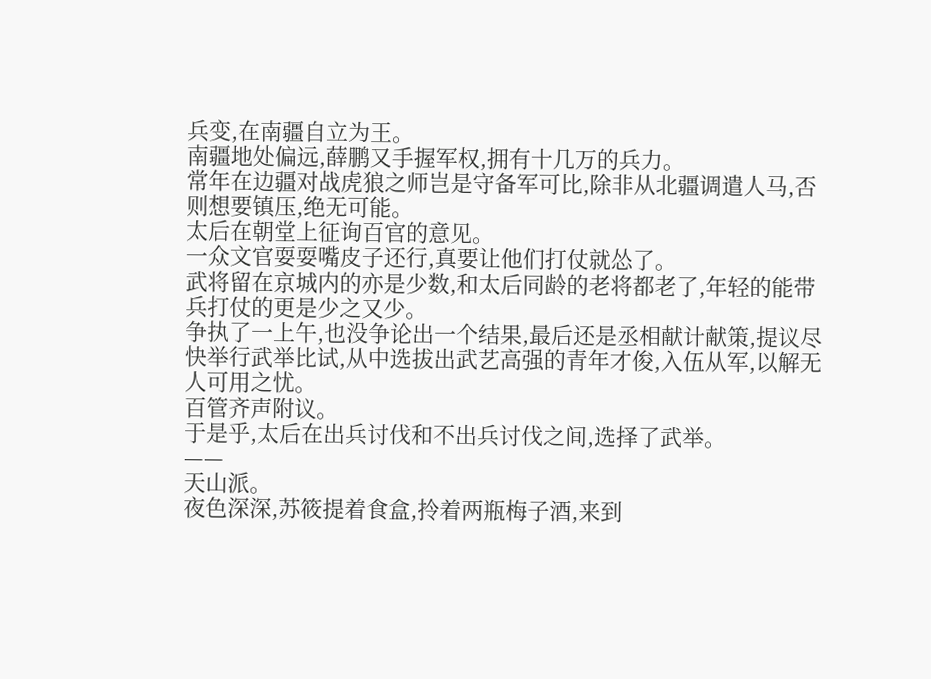兵变,在南疆自立为王。
南疆地处偏远,薛鹏又手握军权,拥有十几万的兵力。
常年在边疆对战虎狼之师岂是守备军可比,除非从北疆调遣人马,否则想要镇压,绝无可能。
太后在朝堂上征询百官的意见。
一众文官耍耍嘴皮子还行,真要让他们打仗就怂了。
武将留在京城内的亦是少数,和太后同龄的老将都老了,年轻的能带兵打仗的更是少之又少。
争执了一上午,也没争论出一个结果,最后还是丞相献计献策,提议尽快举行武举比试,从中选拔出武艺高强的青年才俊,入伍从军,以解无人可用之忧。
百管齐声附议。
于是乎,太后在出兵讨伐和不出兵讨伐之间,选择了武举。
——
天山派。
夜色深深,苏筱提着食盒,拎着两瓶梅子酒,来到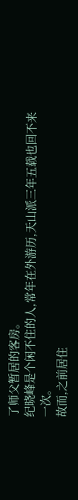了师父暂居的客房。
纪晓峰是个闲不住的人,常年在外游历,天山派三年五载也回不来一次。
故而,之前居住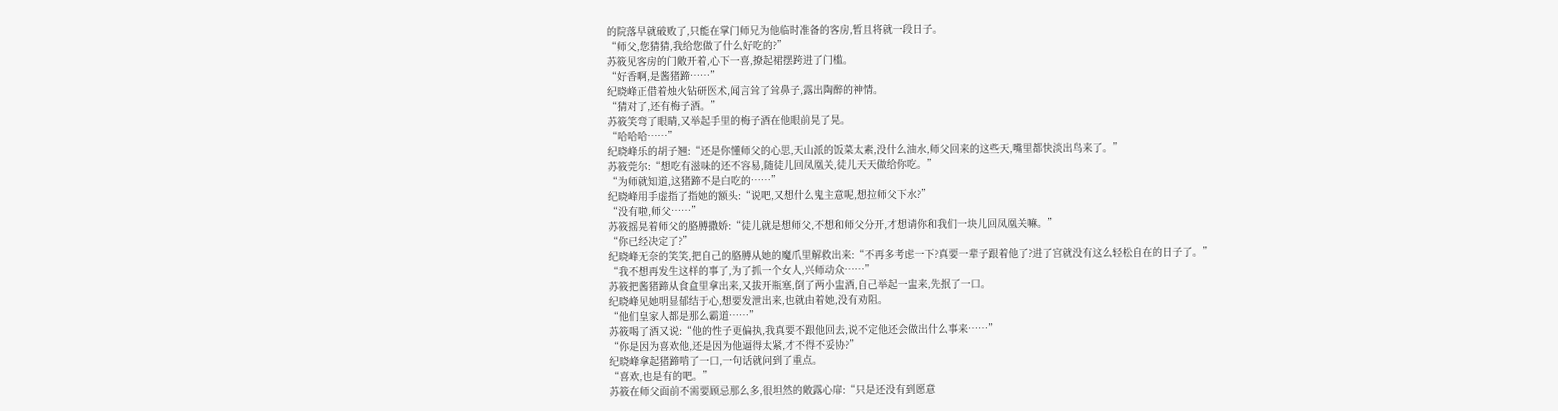的院落早就破败了,只能在掌门师兄为他临时准备的客房,暂且将就一段日子。
“师父,您猜猜,我给您做了什么好吃的?”
苏筱见客房的门敞开着,心下一喜,撩起裙摆跨进了门槛。
“好香啊,是酱猪蹄……”
纪晓峰正借着烛火钻研医术,闻言耸了耸鼻子,露出陶醉的神情。
“猜对了,还有梅子酒。”
苏筱笑弯了眼睛,又举起手里的梅子酒在他眼前晃了晃。
“哈哈哈……”
纪晓峰乐的胡子翘:“还是你懂师父的心思,天山派的饭菜太素,没什么油水,师父回来的这些天,嘴里都快淡出鸟来了。”
苏筱莞尔:“想吃有滋味的还不容易,随徒儿回凤凰关,徒儿天天做给你吃。”
“为师就知道,这猪蹄不是白吃的……”
纪晓峰用手虚指了指她的额头:“说吧,又想什么鬼主意呢,想拉师父下水?”
“没有啦,师父……”
苏筱摇晃着师父的胳膊撒娇:“徒儿就是想师父,不想和师父分开,才想请你和我们一块儿回凤凰关嘛。”
“你已经决定了?”
纪晓峰无奈的笑笑,把自己的胳膊从她的魔爪里解救出来:“不再多考虑一下?真要一辈子跟着他了?进了宫就没有这么轻松自在的日子了。”
“我不想再发生这样的事了,为了抓一个女人,兴师动众……”
苏筱把酱猪蹄从食盒里拿出来,又拔开瓶塞,倒了两小盅酒,自己举起一盅来,先抿了一口。
纪晓峰见她明显郁结于心,想要发泄出来,也就由着她,没有劝阻。
“他们皇家人都是那么霸道……”
苏筱喝了酒又说:“他的性子更偏执,我真要不跟他回去,说不定他还会做出什么事来……”
“你是因为喜欢他,还是因为他逼得太紧,才不得不妥协?”
纪晓峰拿起猪蹄啃了一口,一句话就问到了重点。
“喜欢,也是有的吧。”
苏筱在师父面前不需要顾忌那么多,很坦然的敞露心扉:“只是还没有到愿意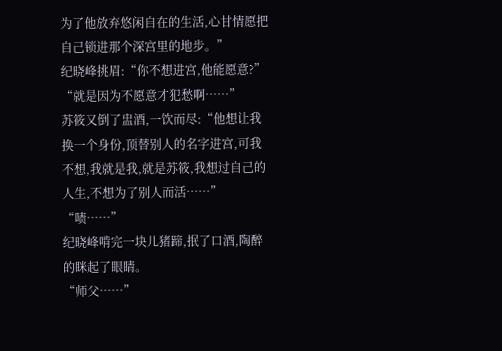为了他放弃悠闲自在的生活,心甘情愿把自己锁进那个深宫里的地步。”
纪晓峰挑眉:“你不想进宫,他能愿意?”
“就是因为不愿意才犯愁啊……”
苏筱又倒了盅酒,一饮而尽:“他想让我换一个身份,顶替别人的名字进宫,可我不想,我就是我,就是苏筱,我想过自己的人生,不想为了别人而活……”
“啧……”
纪晓峰啃完一块儿猪蹄,抿了口酒,陶醉的眯起了眼睛。
“师父……”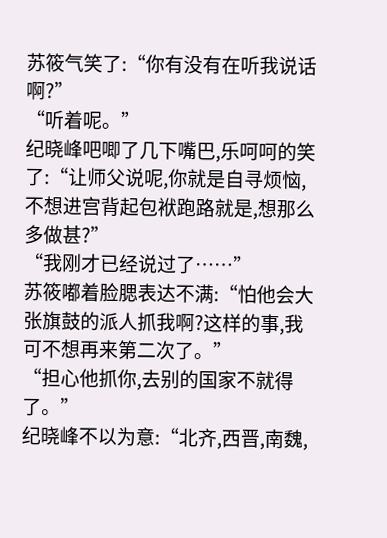苏筱气笑了:“你有没有在听我说话啊?”
“听着呢。”
纪晓峰吧唧了几下嘴巴,乐呵呵的笑了:“让师父说呢,你就是自寻烦恼,不想进宫背起包袱跑路就是,想那么多做甚?”
“我刚才已经说过了……”
苏筱嘟着脸腮表达不满:“怕他会大张旗鼓的派人抓我啊?这样的事,我可不想再来第二次了。”
“担心他抓你,去别的国家不就得了。”
纪晓峰不以为意:“北齐,西晋,南魏,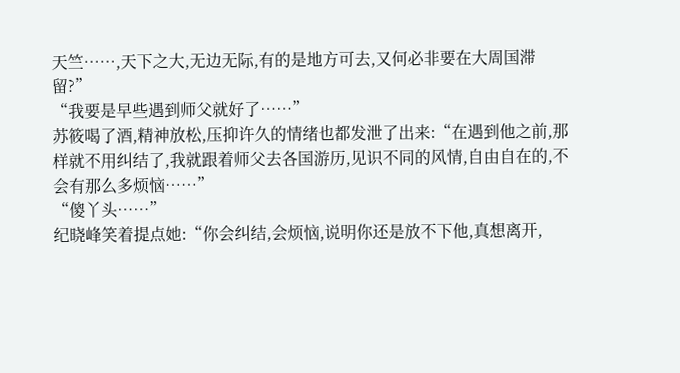天竺……,天下之大,无边无际,有的是地方可去,又何必非要在大周国滞留?”
“我要是早些遇到师父就好了……”
苏筱喝了酒,精神放松,压抑许久的情绪也都发泄了出来:“在遇到他之前,那样就不用纠结了,我就跟着师父去各国游历,见识不同的风情,自由自在的,不会有那么多烦恼……”
“傻丫头……”
纪晓峰笑着提点她:“你会纠结,会烦恼,说明你还是放不下他,真想离开,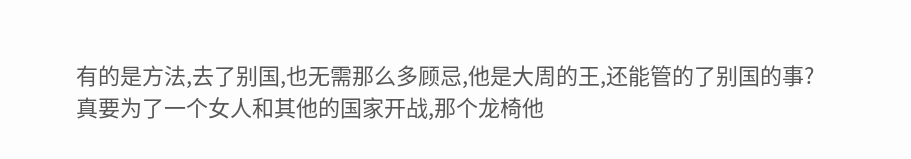有的是方法,去了别国,也无需那么多顾忌,他是大周的王,还能管的了别国的事?真要为了一个女人和其他的国家开战,那个龙椅他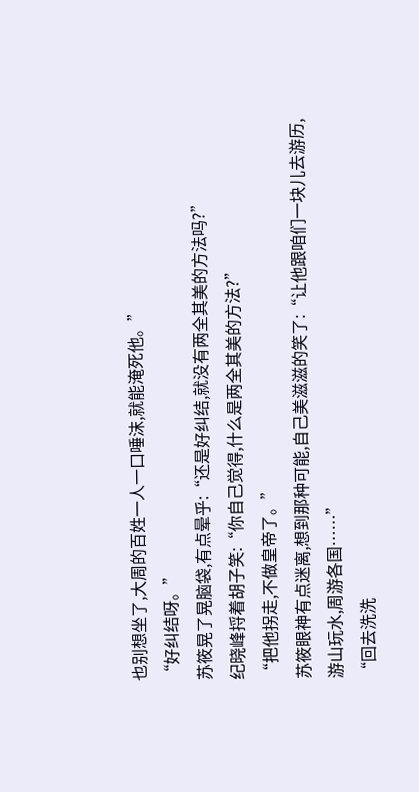也别想坐了,大周的百姓一人一口唾沫,就能淹死他。”
“好纠结呀。”
苏筱晃了晃脑袋,有点晕乎:“还是好纠结,就没有两全其美的方法吗?”
纪晓峰捋着胡子笑:“你自己觉得,什么是两全其美的方法?”
“把他拐走,不做皇帝了。”
苏筱眼神有点迷离,想到那种可能,自己美滋滋的笑了:“让他跟咱们一块儿去游历,游山玩水,周游各国……”
“回去洗洗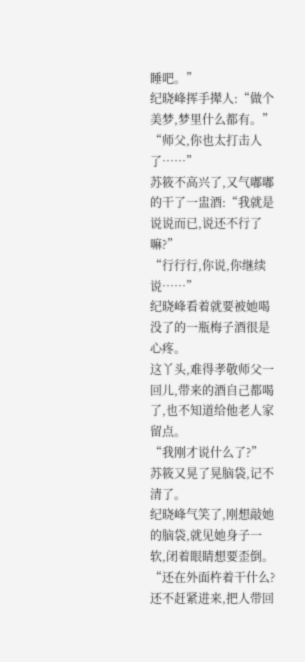睡吧。”
纪晓峰挥手撵人:“做个美梦,梦里什么都有。”
“师父,你也太打击人了……”
苏筱不高兴了,又气嘟嘟的干了一盅酒:“我就是说说而已,说还不行了嘛?”
“行行行,你说,你继续说……”
纪晓峰看着就要被她喝没了的一瓶梅子酒很是心疼。
这丫头,难得孝敬师父一回儿,带来的酒自己都喝了,也不知道给他老人家留点。
“我刚才说什么了?”
苏筱又晃了晃脑袋,记不清了。
纪晓峰气笑了,刚想敲她的脑袋,就见她身子一软,闭着眼睛想要歪倒。
“还在外面杵着干什么?还不赶紧进来,把人带回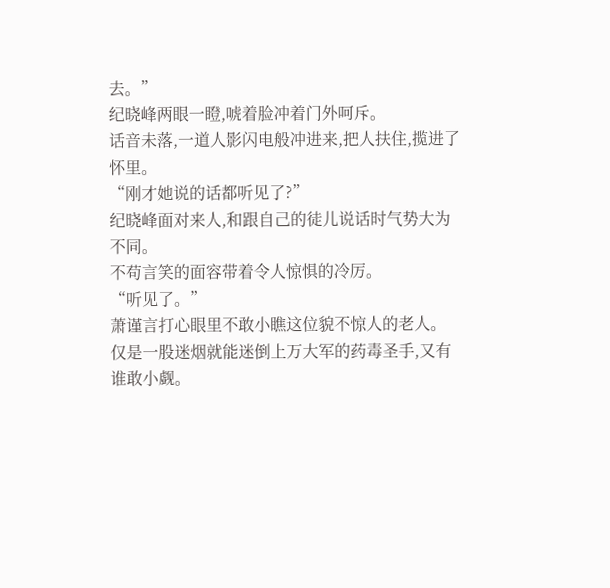去。”
纪晓峰两眼一瞪,唬着脸冲着门外呵斥。
话音未落,一道人影闪电般冲进来,把人扶住,揽进了怀里。
“刚才她说的话都听见了?”
纪晓峰面对来人,和跟自己的徒儿说话时气势大为不同。
不苟言笑的面容带着令人惊惧的冷厉。
“听见了。”
萧谨言打心眼里不敢小瞧这位貌不惊人的老人。
仅是一股迷烟就能迷倒上万大军的药毒圣手,又有谁敢小觑。